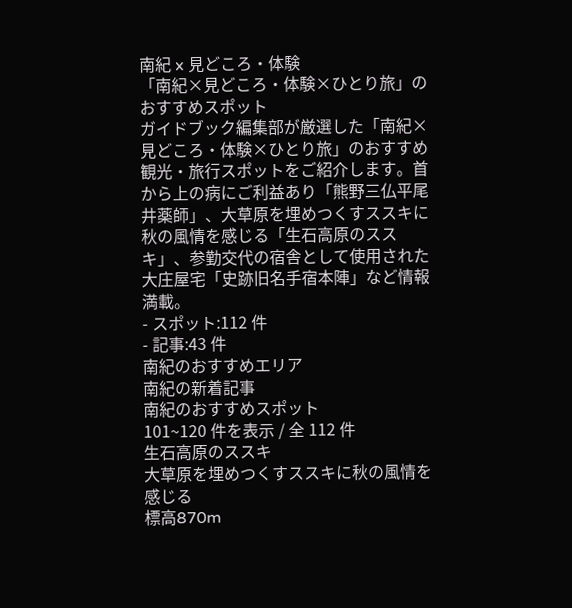南紀 x 見どころ・体験
「南紀×見どころ・体験×ひとり旅」のおすすめスポット
ガイドブック編集部が厳選した「南紀×見どころ・体験×ひとり旅」のおすすめ観光・旅行スポットをご紹介します。首から上の病にご利益あり「熊野三仏平尾井薬師」、大草原を埋めつくすススキに秋の風情を感じる「生石高原のススキ」、参勤交代の宿舎として使用された大庄屋宅「史跡旧名手宿本陣」など情報満載。
- スポット:112 件
- 記事:43 件
南紀のおすすめエリア
南紀の新着記事
南紀のおすすめスポット
101~120 件を表示 / 全 112 件
生石高原のススキ
大草原を埋めつくすススキに秋の風情を感じる
標高870m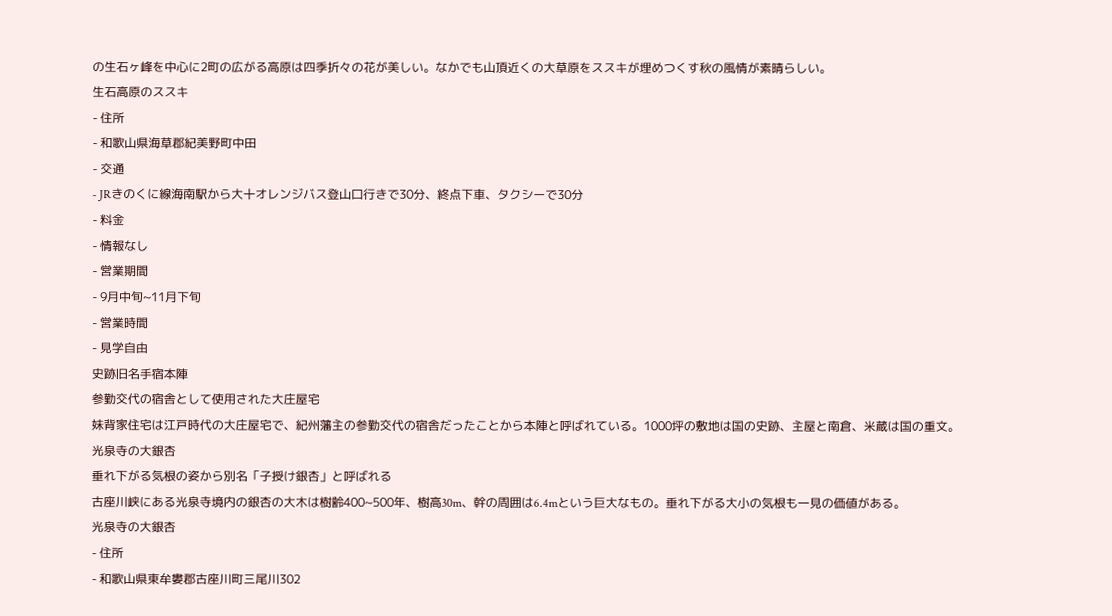の生石ヶ峰を中心に2町の広がる高原は四季折々の花が美しい。なかでも山頂近くの大草原をススキが埋めつくす秋の風情が素晴らしい。
生石高原のススキ
- 住所
- 和歌山県海草郡紀美野町中田
- 交通
- JRきのくに線海南駅から大十オレンジバス登山口行きで30分、終点下車、タクシーで30分
- 料金
- 情報なし
- 営業期間
- 9月中旬~11月下旬
- 営業時間
- 見学自由
史跡旧名手宿本陣
参勤交代の宿舎として使用された大庄屋宅
妹背家住宅は江戸時代の大庄屋宅で、紀州藩主の参勤交代の宿舎だったことから本陣と呼ばれている。1000坪の敷地は国の史跡、主屋と南倉、米蔵は国の重文。
光泉寺の大銀杏
垂れ下がる気根の姿から別名「子授け銀杏」と呼ばれる
古座川峡にある光泉寺境内の銀杏の大木は樹齢400~500年、樹高30m、幹の周囲は6.4mという巨大なもの。垂れ下がる大小の気根も一見の価値がある。
光泉寺の大銀杏
- 住所
- 和歌山県東牟婁郡古座川町三尾川302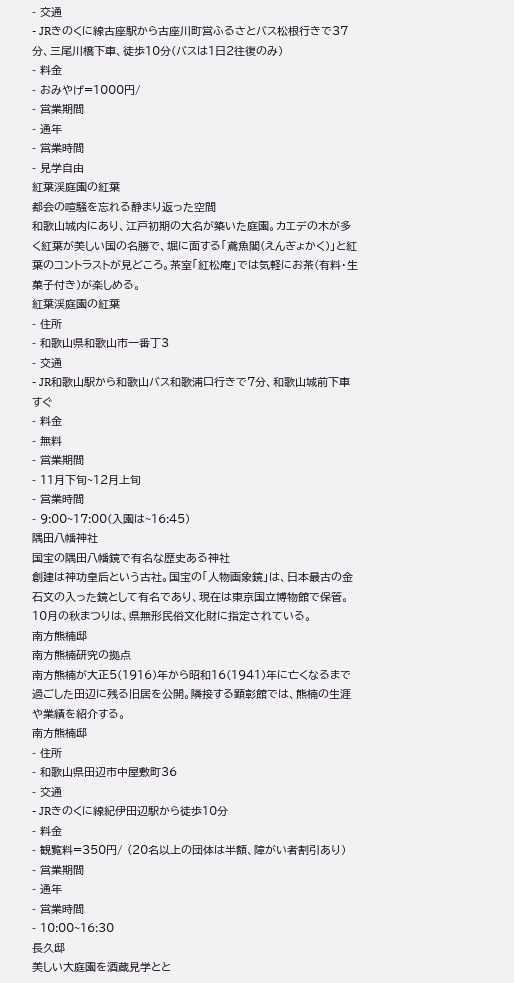- 交通
- JRきのくに線古座駅から古座川町営ふるさとバス松根行きで37分、三尾川橋下車、徒歩10分(バスは1日2往復のみ)
- 料金
- おみやげ=1000円/
- 営業期間
- 通年
- 営業時間
- 見学自由
紅葉渓庭園の紅葉
都会の喧騒を忘れる静まり返った空間
和歌山城内にあり、江戸初期の大名が築いた庭園。カエデの木が多く紅葉が美しい国の名勝で、堀に面する「鳶魚閣(えんぎょかく)」と紅葉のコントラストが見どころ。茶室「紅松庵」では気軽にお茶(有料・生菓子付き)が楽しめる。
紅葉渓庭園の紅葉
- 住所
- 和歌山県和歌山市一番丁3
- 交通
- JR和歌山駅から和歌山バス和歌浦口行きで7分、和歌山城前下車すぐ
- 料金
- 無料
- 営業期間
- 11月下旬~12月上旬
- 営業時間
- 9:00~17:00(入園は~16:45)
隅田八幡神社
国宝の隅田八幡鏡で有名な歴史ある神社
創建は神功皇后という古社。国宝の「人物画象鏡」は、日本最古の金石文の入った鏡として有名であり、現在は東京国立博物館で保管。10月の秋まつりは、県無形民俗文化財に指定されている。
南方熊楠邸
南方熊楠研究の拠点
南方熊楠が大正5(1916)年から昭和16(1941)年に亡くなるまで過ごした田辺に残る旧居を公開。隣接する顕彰館では、熊楠の生涯や業績を紹介する。
南方熊楠邸
- 住所
- 和歌山県田辺市中屋敷町36
- 交通
- JRきのくに線紀伊田辺駅から徒歩10分
- 料金
- 観覧料=350円/ (20名以上の団体は半額、障がい者割引あり)
- 営業期間
- 通年
- 営業時間
- 10:00~16:30
長久邸
美しい大庭園を酒蔵見学とと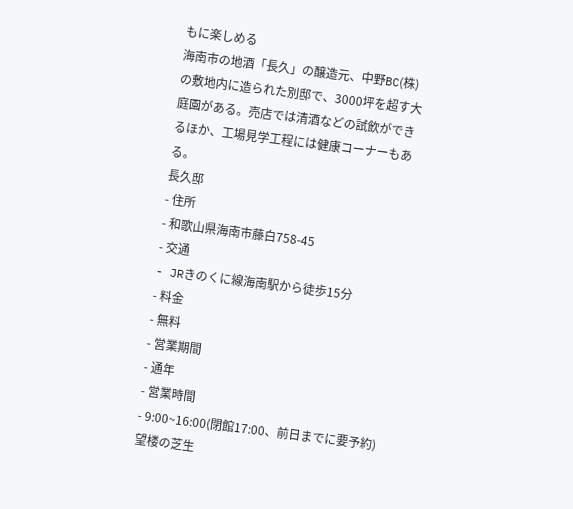もに楽しめる
海南市の地酒「長久」の醸造元、中野BC(株)の敷地内に造られた別邸で、3000坪を超す大庭園がある。売店では清酒などの試飲ができるほか、工場見学工程には健康コーナーもある。
長久邸
- 住所
- 和歌山県海南市藤白758-45
- 交通
- JRきのくに線海南駅から徒歩15分
- 料金
- 無料
- 営業期間
- 通年
- 営業時間
- 9:00~16:00(閉館17:00、前日までに要予約)
望楼の芝生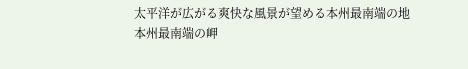太平洋が広がる爽快な風景が望める本州最南端の地
本州最南端の岬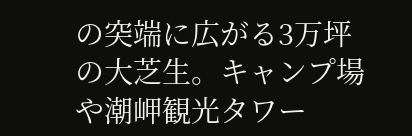の突端に広がる3万坪の大芝生。キャンプ場や潮岬観光タワー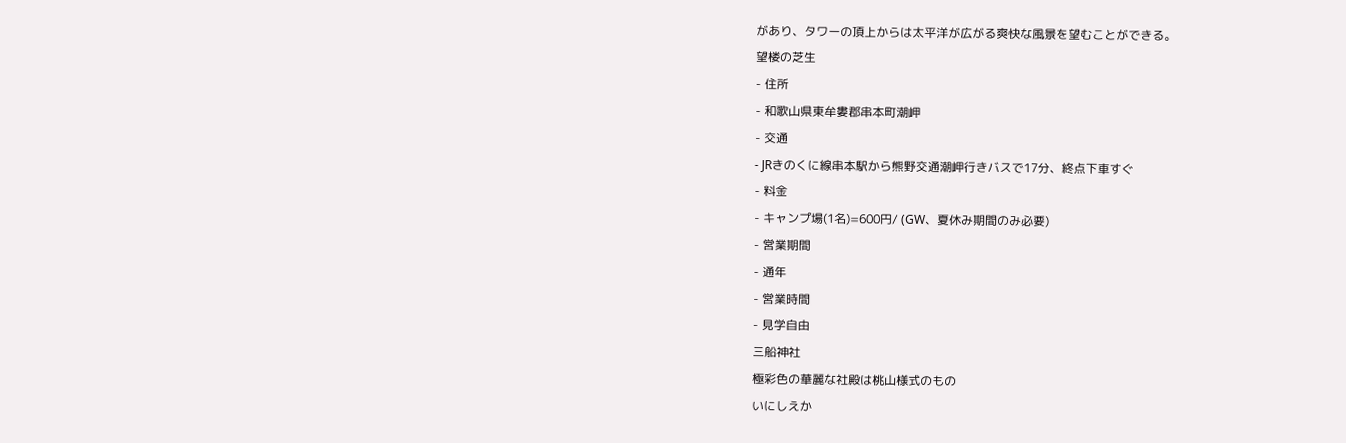があり、タワーの頂上からは太平洋が広がる爽快な風景を望むことができる。
望楼の芝生
- 住所
- 和歌山県東牟婁郡串本町潮岬
- 交通
- JRきのくに線串本駅から熊野交通潮岬行きバスで17分、終点下車すぐ
- 料金
- キャンプ場(1名)=600円/ (GW、夏休み期間のみ必要)
- 営業期間
- 通年
- 営業時間
- 見学自由
三船神社
極彩色の華麗な社殿は桃山様式のもの
いにしえか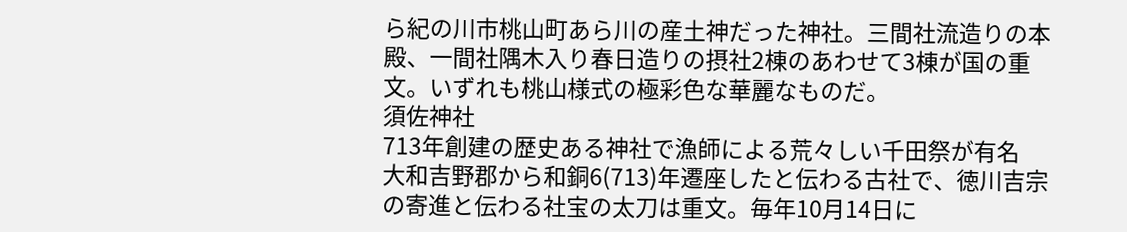ら紀の川市桃山町あら川の産土神だった神社。三間社流造りの本殿、一間社隅木入り春日造りの摂社2棟のあわせて3棟が国の重文。いずれも桃山様式の極彩色な華麗なものだ。
須佐神社
713年創建の歴史ある神社で漁師による荒々しい千田祭が有名
大和吉野郡から和銅6(713)年遷座したと伝わる古社で、徳川吉宗の寄進と伝わる社宝の太刀は重文。毎年10月14日に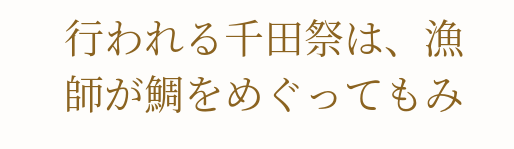行われる千田祭は、漁師が鯛をめぐってもみ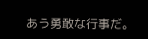あう勇敢な行事だ。